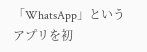「WhatsApp」というアプリを初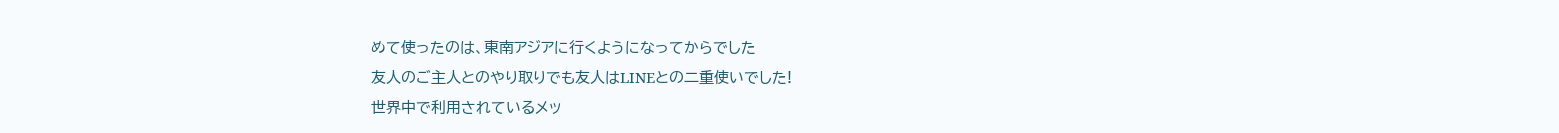めて使ったのは、東南アジアに行くようになってからでした
友人のご主人とのやり取りでも友人はLINEとの二重使いでした!
世界中で利用されているメッ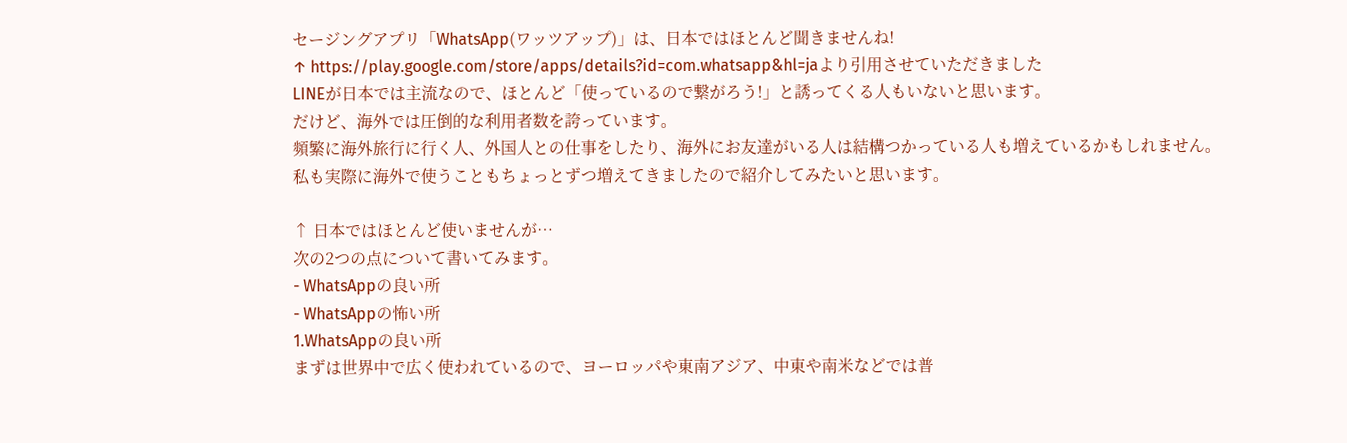セージングアプリ「WhatsApp(ワッツアップ)」は、日本ではほとんど聞きませんね!
↑ https://play.google.com/store/apps/details?id=com.whatsapp&hl=jaより引用させていただきました
LINEが日本では主流なので、ほとんど「使っているので繋がろう!」と誘ってくる人もいないと思います。
だけど、海外では圧倒的な利用者数を誇っています。
頻繁に海外旅行に行く人、外国人との仕事をしたり、海外にお友達がいる人は結構つかっている人も増えているかもしれません。
私も実際に海外で使うこともちょっとずつ増えてきましたので紹介してみたいと思います。

↑ 日本ではほとんど使いませんが…
次の2つの点について書いてみます。
- WhatsAppの良い所
- WhatsAppの怖い所
1.WhatsAppの良い所
まずは世界中で広く使われているので、ヨーロッパや東南アジア、中東や南米などでは普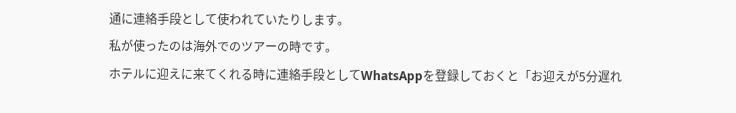通に連絡手段として使われていたりします。
私が使ったのは海外でのツアーの時です。
ホテルに迎えに来てくれる時に連絡手段としてWhatsAppを登録しておくと「お迎えが5分遅れ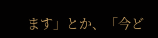ます」とか、「今ど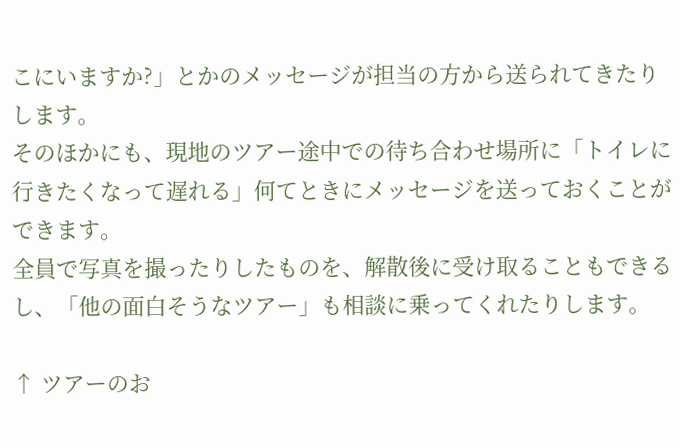こにいますか?」とかのメッセージが担当の方から送られてきたりします。
そのほかにも、現地のツアー途中での待ち合わせ場所に「トイレに行きたくなって遅れる」何てときにメッセージを送っておくことができます。
全員で写真を撮ったりしたものを、解散後に受け取ることもできるし、「他の面白そうなツアー」も相談に乗ってくれたりします。

↑ ツアーのお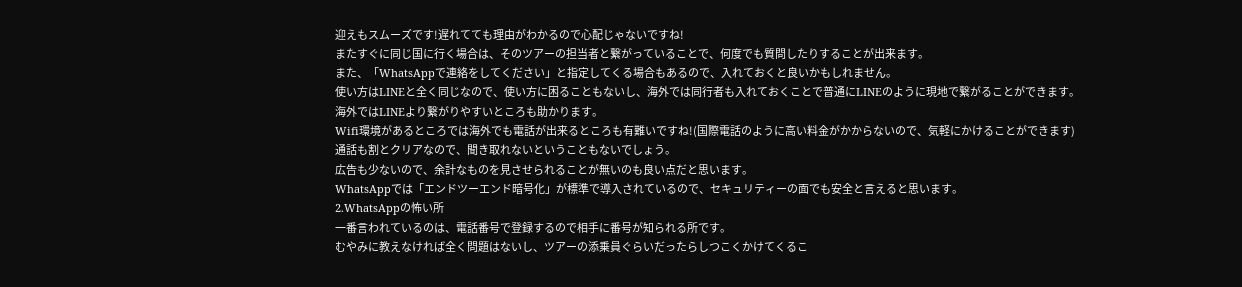迎えもスムーズです!遅れてても理由がわかるので心配じゃないですね!
またすぐに同じ国に行く場合は、そのツアーの担当者と繋がっていることで、何度でも質問したりすることが出来ます。
また、「WhatsAppで連絡をしてください」と指定してくる場合もあるので、入れておくと良いかもしれません。
使い方はLINEと全く同じなので、使い方に困ることもないし、海外では同行者も入れておくことで普通にLINEのように現地で繋がることができます。
海外ではLINEより繋がりやすいところも助かります。
Wifi環境があるところでは海外でも電話が出来るところも有難いですね!(国際電話のように高い料金がかからないので、気軽にかけることができます)
通話も割とクリアなので、聞き取れないということもないでしょう。
広告も少ないので、余計なものを見させられることが無いのも良い点だと思います。
WhatsAppでは「エンドツーエンド暗号化」が標準で導入されているので、セキュリティーの面でも安全と言えると思います。
2.WhatsAppの怖い所
一番言われているのは、電話番号で登録するので相手に番号が知られる所です。
むやみに教えなければ全く問題はないし、ツアーの添乗員ぐらいだったらしつこくかけてくるこ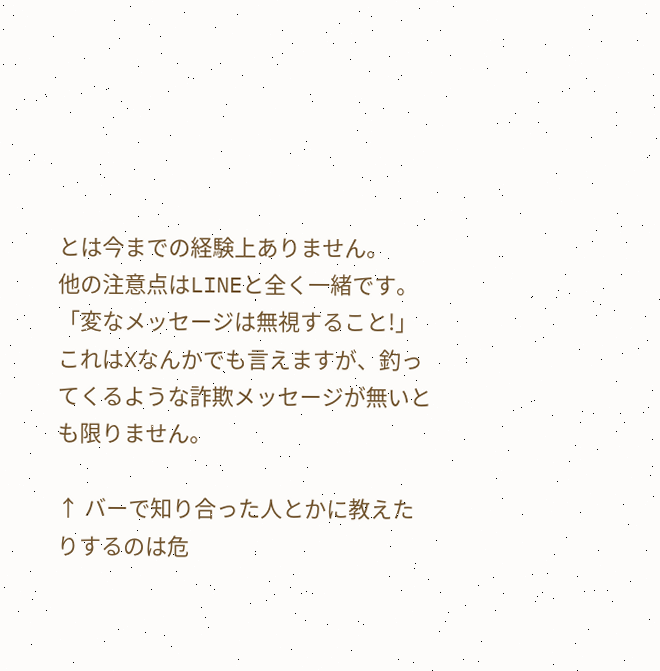とは今までの経験上ありません。
他の注意点はLINEと全く一緒です。
「変なメッセージは無視すること!」
これはXなんかでも言えますが、釣ってくるような詐欺メッセージが無いとも限りません。

↑ バーで知り合った人とかに教えたりするのは危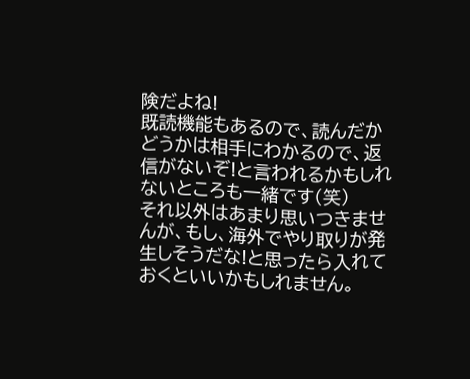険だよね!
既読機能もあるので、読んだかどうかは相手にわかるので、返信がないぞ!と言われるかもしれないところも一緒です(笑)
それ以外はあまり思いつきませんが、もし、海外でやり取りが発生しそうだな!と思ったら入れておくといいかもしれません。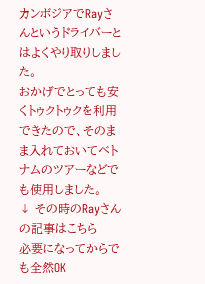カンボジアでRayさんというドライバーとはよくやり取りしました。
おかげでとっても安くトゥクトゥクを利用できたので、そのまま入れておいてベトナムのツアーなどでも使用しました。
↓ その時のRayさんの記事はこちら
必要になってからでも全然OK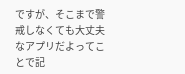ですが、そこまで警戒しなくても大丈夫なアプリだよってことで記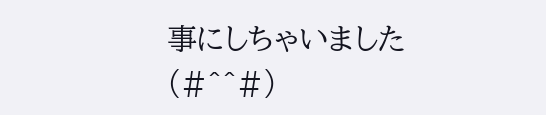事にしちゃいました(#^^#)